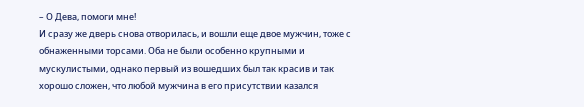– О Дева, помоги мне!
И сразу же дверь снова отворилась, и вошли еще двое мужчин, тоже с обнаженными торсами. Оба не были особенно крупными и мускулистыми, однако первый из вошедших был так красив и так хорошо сложен, что любой мужчина в его присутствии казался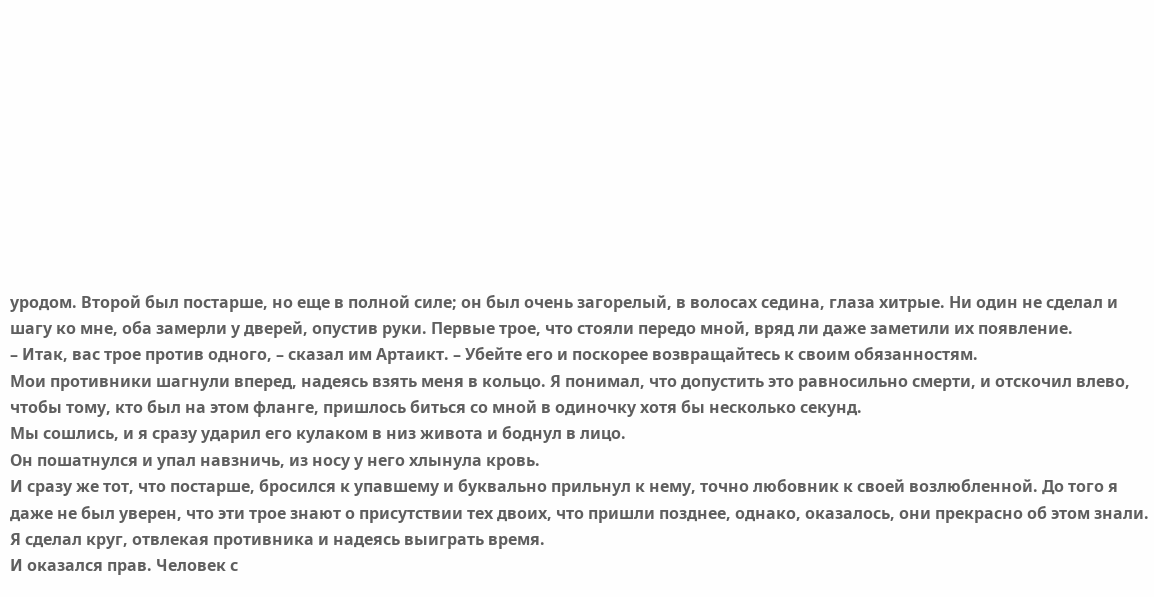уродом. Второй был постарше, но еще в полной силе; он был очень загорелый, в волосах седина, глаза хитрые. Ни один не сделал и шагу ко мне, оба замерли у дверей, опустив руки. Первые трое, что стояли передо мной, вряд ли даже заметили их появление.
– Итак, вас трое против одного, – сказал им Артаикт. – Убейте его и поскорее возвращайтесь к своим обязанностям.
Мои противники шагнули вперед, надеясь взять меня в кольцо. Я понимал, что допустить это равносильно смерти, и отскочил влево, чтобы тому, кто был на этом фланге, пришлось биться со мной в одиночку хотя бы несколько секунд.
Мы сошлись, и я сразу ударил его кулаком в низ живота и боднул в лицо.
Он пошатнулся и упал навзничь, из носу у него хлынула кровь.
И сразу же тот, что постарше, бросился к упавшему и буквально прильнул к нему, точно любовник к своей возлюбленной. До того я даже не был уверен, что эти трое знают о присутствии тех двоих, что пришли позднее, однако, оказалось, они прекрасно об этом знали. Я сделал круг, отвлекая противника и надеясь выиграть время.
И оказался прав. Человек с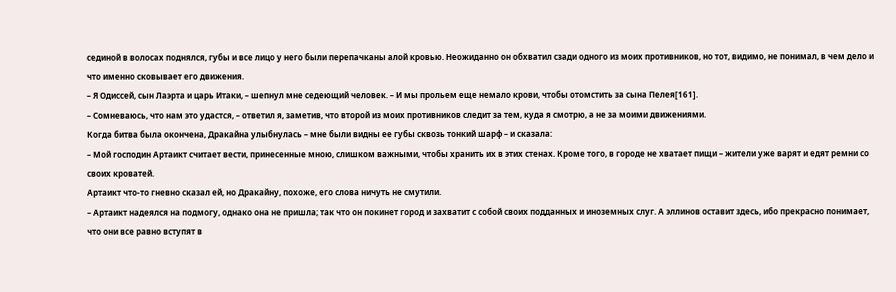сединой в волосах поднялся, губы и все лицо у него были перепачканы алой кровью. Неожиданно он обхватил сзади одного из моих противников, но тот, видимо, не понимал, в чем дело и что именно сковывает его движения.
– Я Одиссей, сын Лаэрта и царь Итаки, – шепнул мне седеющий человек. – И мы прольем еще немало крови, чтобы отомстить за сына Пелея[161].
– Сомневаюсь, что нам это удастся, – ответил я, заметив, что второй из моих противников следит за тем, куда я смотрю, а не за моими движениями.
Когда битва была окончена, Дракайна улыбнулась – мне были видны ее губы сквозь тонкий шарф – и сказала:
– Мой господин Артаикт считает вести, принесенные мною, слишком важными, чтобы хранить их в этих стенах. Кроме того, в городе не хватает пищи – жители уже варят и едят ремни со своих кроватей.
Артаикт что-то гневно сказал ей, но Дракайну, похоже, его слова ничуть не смутили.
– Артаикт надеялся на подмогу, однако она не пришла; так что он покинет город и захватит с собой своих подданных и иноземных слуг. А эллинов оставит здесь, ибо прекрасно понимает, что они все равно вступят в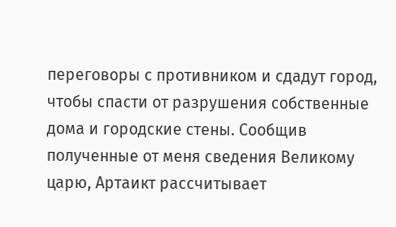переговоры с противником и сдадут город, чтобы спасти от разрушения собственные дома и городские стены. Сообщив полученные от меня сведения Великому царю, Артаикт рассчитывает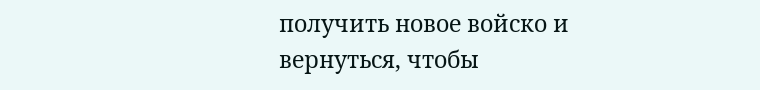получить новое войско и вернуться, чтобы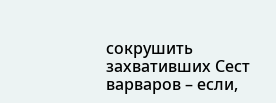сокрушить захвативших Сест варваров – если,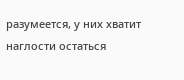разумеется, у них хватит наглости остаться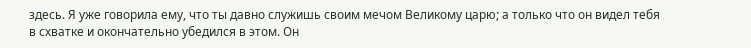здесь. Я уже говорила ему, что ты давно служишь своим мечом Великому царю; а только что он видел тебя в схватке и окончательно убедился в этом. Он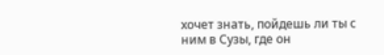хочет знать, пойдешь ли ты с ним в Сузы, где он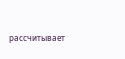рассчитывает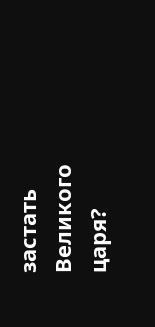застать Великого царя?